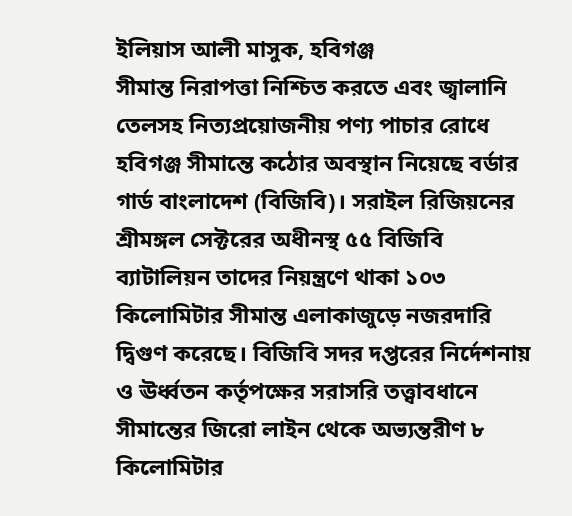ইলিয়াস আলী মাসুক, হবিগঞ্জ
সীমান্ত নিরাপত্তা নিশ্চিত করতে এবং জ্বালানি তেলসহ নিত্যপ্রয়োজনীয় পণ্য পাচার রোধে হবিগঞ্জ সীমান্তে কঠোর অবস্থান নিয়েছে বর্ডার গার্ড বাংলাদেশ (বিজিবি)। সরাইল রিজিয়নের শ্রীমঙ্গল সেক্টরের অধীনস্থ ৫৫ বিজিবি ব্যাটালিয়ন তাদের নিয়ন্ত্রণে থাকা ১০৩ কিলোমিটার সীমান্ত এলাকাজুড়ে নজরদারি দ্বিগুণ করেছে। বিজিবি সদর দপ্তরের নির্দেশনায় ও ঊর্ধ্বতন কর্তৃপক্ষের সরাসরি তত্ত্বাবধানে সীমান্তের জিরো লাইন থেকে অভ্যন্তরীণ ৮ কিলোমিটার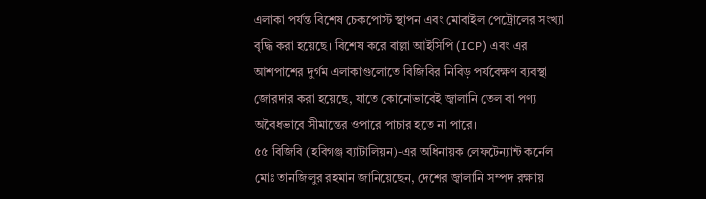এলাকা পর্যন্ত বিশেষ চেকপোস্ট স্থাপন এবং মোবাইল পেট্রোলের সংখ্যা বৃদ্ধি করা হয়েছে। বিশেষ করে বাল্লা আইসিপি (ICP) এবং এর আশপাশের দুর্গম এলাকাগুলোতে বিজিবির নিবিড় পর্যবেক্ষণ ব্যবস্থা জোরদার করা হয়েছে, যাতে কোনোভাবেই জ্বালানি তেল বা পণ্য অবৈধভাবে সীমান্তের ওপারে পাচার হতে না পারে।
৫৫ বিজিবি (হবিগঞ্জ ব্যাটালিয়ন)-এর অধিনায়ক লেফটেন্যান্ট কর্নেল মোঃ তানজিলুর রহমান জানিয়েছেন, দেশের জ্বালানি সম্পদ রক্ষায়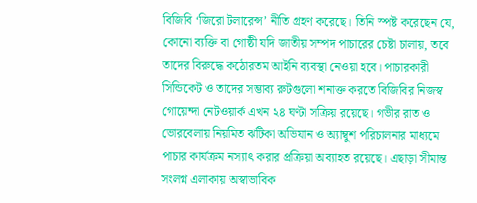বিজিবি ‘জিরো টলারেন্স’ নীতি গ্রহণ করেছে। তিনি স্পষ্ট করেছেন যে, কোনো ব্যক্তি বা গোষ্ঠী যদি জাতীয় সম্পদ পাচারের চেষ্টা চালায়, তবে তাদের বিরুদ্ধে কঠোরতম আইনি ব্যবস্থা নেওয়া হবে। পাচারকারী সিন্ডিকেট ও তাদের সম্ভাব্য রুটগুলো শনাক্ত করতে বিজিবির নিজস্ব গোয়েন্দা নেটওয়ার্ক এখন ২৪ ঘণ্টা সক্রিয় রয়েছে। গভীর রাত ও ভোরবেলায় নিয়মিত ঝটিকা অভিযান ও অ্যাম্বুশ পরিচালনার মাধ্যমে পাচার কার্যক্রম নস্যাৎ করার প্রক্রিয়া অব্যাহত রয়েছে। এছাড়া সীমান্ত সংলগ্ন এলাকায় অস্বাভাবিক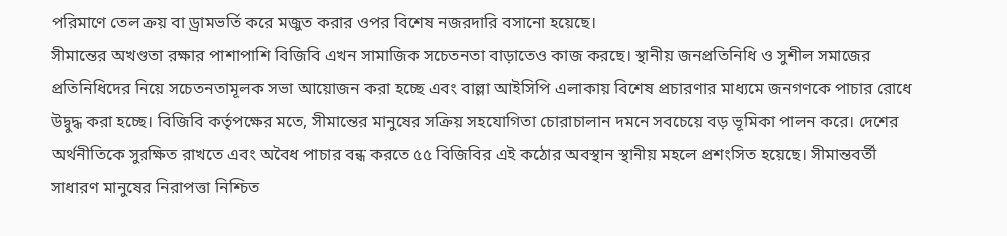পরিমাণে তেল ক্রয় বা ড্রামভর্তি করে মজুত করার ওপর বিশেষ নজরদারি বসানো হয়েছে।
সীমান্তের অখণ্ডতা রক্ষার পাশাপাশি বিজিবি এখন সামাজিক সচেতনতা বাড়াতেও কাজ করছে। স্থানীয় জনপ্রতিনিধি ও সুশীল সমাজের প্রতিনিধিদের নিয়ে সচেতনতামূলক সভা আয়োজন করা হচ্ছে এবং বাল্লা আইসিপি এলাকায় বিশেষ প্রচারণার মাধ্যমে জনগণকে পাচার রোধে উদ্বুদ্ধ করা হচ্ছে। বিজিবি কর্তৃপক্ষের মতে, সীমান্তের মানুষের সক্রিয় সহযোগিতা চোরাচালান দমনে সবচেয়ে বড় ভূমিকা পালন করে। দেশের অর্থনীতিকে সুরক্ষিত রাখতে এবং অবৈধ পাচার বন্ধ করতে ৫৫ বিজিবির এই কঠোর অবস্থান স্থানীয় মহলে প্রশংসিত হয়েছে। সীমান্তবর্তী সাধারণ মানুষের নিরাপত্তা নিশ্চিত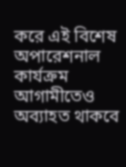করে এই বিশেষ অপারেশনাল কার্যক্রম আগামীতেও অব্যাহত থাকবে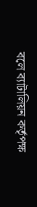বলে ব্যাটালিয়ন কর্তৃপক্ষ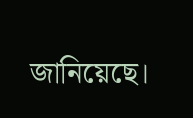জানিয়েছে।